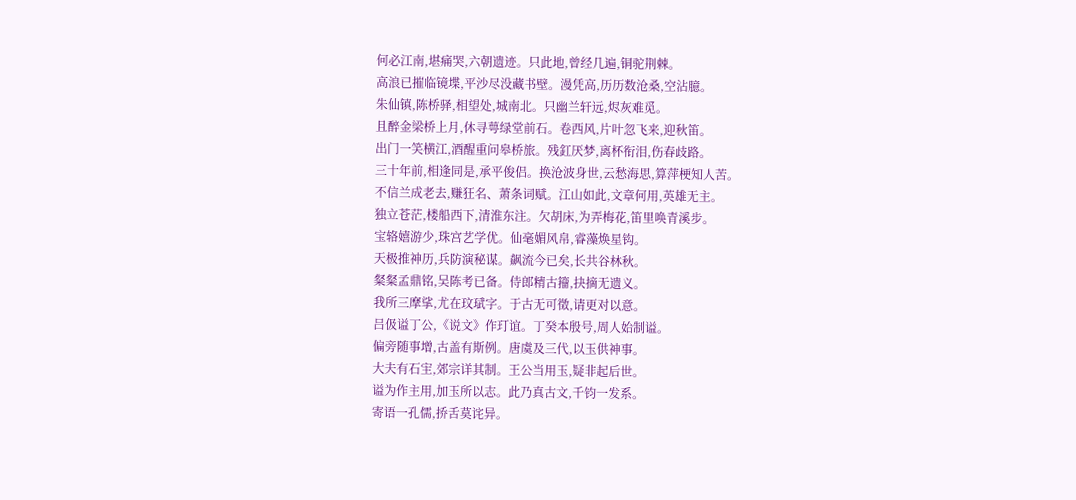何必江南,堪痛哭,六朝遗迹。只此地,曾经几遍,铜驼荆棘。
高浪已摧临镜堞,平沙尽没藏书壁。漫凭高,历历数沧桑,空沾臆。
朱仙镇,陈桥驿,相望处,城南北。只幽兰轩远,烬灰难觅。
且醉金梁桥上月,休寻萼绿堂前石。卷西风,片叶忽飞来,迎秋笛。
出门一笑横江,酒醒重问皋桥旅。残釭厌梦,离杯衔泪,伤春歧路。
三十年前,相逢同是,承平俊侣。换沧波身世,云愁海思,算萍梗知人苦。
不信兰成老去,赚狂名、萧条词赋。江山如此,文章何用,英雄无主。
独立苍茫,楼船西下,清淮东注。欠胡床,为弄梅花,笛里唤青溪步。
宝辂嬉游少,珠宫艺学优。仙毫媚风帛,睿藻焕星钩。
天极推神历,兵防演秘谋。飙流今已矣,长共谷林秋。
粲粲孟鼎铭,吴陈考已备。侍郎精古籀,抉摘无遗义。
我所三摩挲,尤在玟珷字。于古无可徵,请更对以意。
吕伋谥丁公,《说文》作玎谊。丁癸本殷号,周人始制谥。
偏旁随事增,古盖有斯例。唐虞及三代,以玉供神事。
大夫有石宔,郊宗详其制。王公当用玉,疑非起后世。
谥为作主用,加玉所以志。此乃真古文,千钧一发系。
寄语一孔儒,挢舌莫诧异。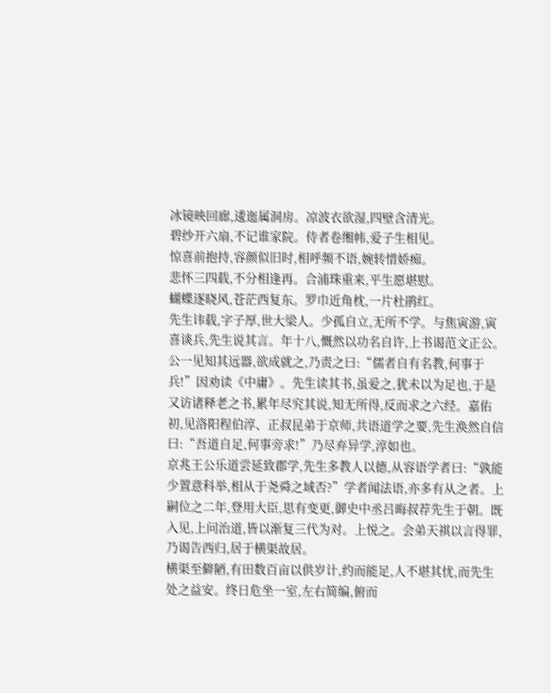冰镜映回廊,逶迤属洞房。凉波衣欲湿,四壁含清光。
碧纱开六扇,不记谁家院。侍者卷缃帏,爱子生相见。
惊喜前抱持,容颜似旧时,相呼频不语,婉转惜娇痴。
悲怀三四载,不分相逢再。合浦珠重来,平生愿堪慰。
蝴蝶逐晓风,苍茫西复东。罗巾近角枕,一片杜鹃红。
先生讳载,字子厚,世大梁人。少孤自立,无所不学。与焦寅游,寅喜谈兵,先生说其言。年十八,慨然以功名自许,上书谒范文正公。公一见知其远器,欲成就之,乃责之曰:“儒者自有名教,何事于兵!”因劝读《中庸》。先生读其书,虽爱之,犹未以为足也,于是又访诸释老之书,累年尽究其说,知无所得,反而求之六经。嘉佑初,见洛阳程伯淳、正叔昆弟于京师,共语道学之要,先生涣然自信曰:“吾道自足,何事旁求!”乃尽弃异学,淳如也。
京兆王公乐道尝延致郡学,先生多教人以德,从容语学者曰:“孰能少置意科举,相从于尧舜之域否?”学者闻法语,亦多有从之者。上嗣位之二年,登用大臣,思有变更,御史中丞吕晦叔荐先生于朝。既入见,上问治道,皆以渐复三代为对。上悦之。会弟天祺以言得罪,乃谒告西归,居于横渠故居。
横渠至僻陋,有田数百亩以供岁计,约而能足,人不堪其忧,而先生处之益安。终日危坐一室,左右简编,俯而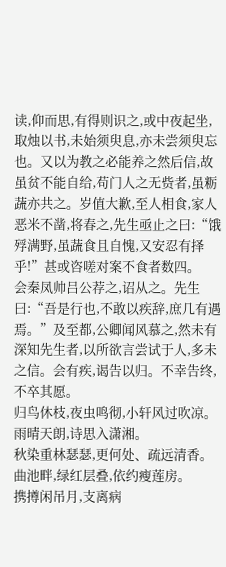读,仰而思,有得则识之,或中夜起坐,取烛以书,未始须臾息,亦未尝须臾忘也。又以为教之必能养之然后信,故虽贫不能自给,苟门人之无赀者,虽粝蔬亦共之。岁值大歉,至人相食,家人恶米不凿,将春之,先生亟止之曰:“饿殍满野,虽蔬食且自愧,又安忍有择乎!”甚或咨嗟对案不食者数四。
会秦凤帅吕公荐之,诏从之。先生曰:“吾是行也,不敢以疾辞,庶几有遇焉。”及至都,公卿闻风慕之,然未有深知先生者,以所欲言尝试于人,多未之信。会有疾,谒告以归。不幸告终,不卒其愿。
归鸟休枝,夜虫鸣彻,小轩风过吹凉。雨晴天朗,诗思入潇湘。
秋染重林瑟瑟,更何处、疏远清香。曲池畔,绿红层叠,依约瘦莲房。
携撙闲吊月,支离病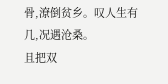骨,潦倒贫乡。叹人生有几,况遇沧桑。
且把双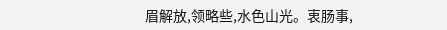眉解放,领略些,水色山光。衷肠事,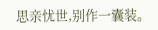思亲忧世,别作一囊装。